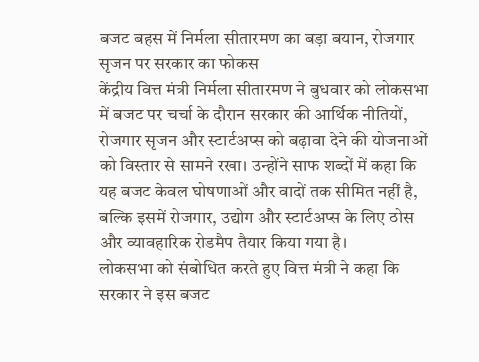बजट बहस में निर्मला सीतारमण का बड़ा बयान, रोजगार सृजन पर सरकार का फोकस
केंद्रीय वित्त मंत्री निर्मला सीतारमण ने बुधवार को लोकसभा में बजट पर चर्चा के दौरान सरकार की आर्थिक नीतियों, रोजगार सृजन और स्टार्टअप्स को बढ़ावा देने की योजनाओं को विस्तार से सामने रखा। उन्होंने साफ शब्दों में कहा कि यह बजट केवल घोषणाओं और वादों तक सीमित नहीं है, बल्कि इसमें रोजगार, उद्योग और स्टार्टअप्स के लिए ठोस और व्यावहारिक रोडमैप तैयार किया गया है।
लोकसभा को संबोधित करते हुए वित्त मंत्री ने कहा कि सरकार ने इस बजट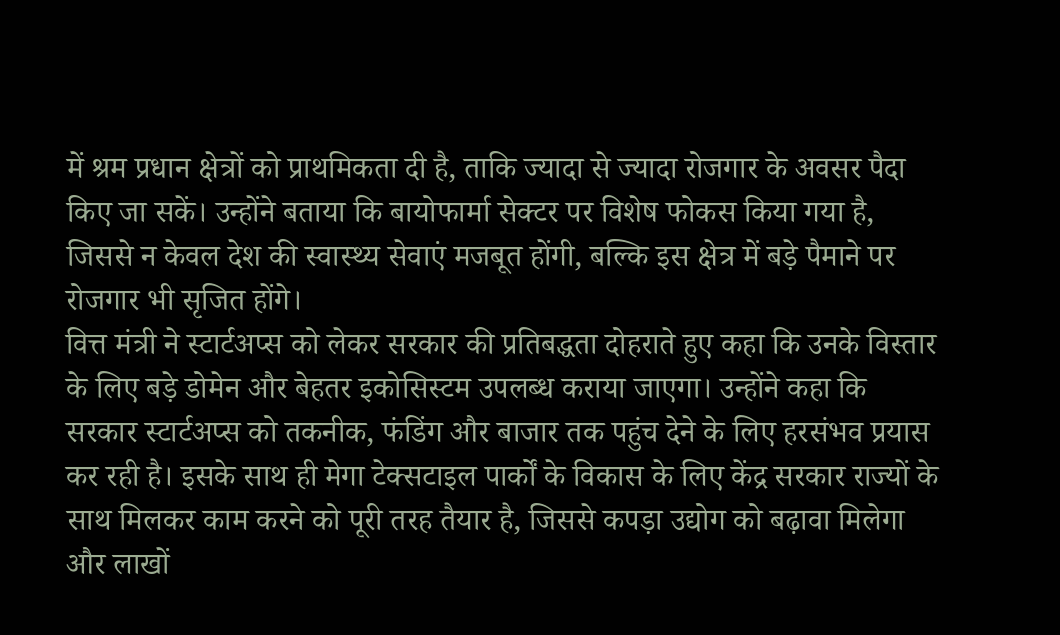में श्रम प्रधान क्षेत्रों को प्राथमिकता दी है, ताकि ज्यादा से ज्यादा रोजगार के अवसर पैदा किए जा सकें। उन्होंने बताया कि बायोफार्मा सेक्टर पर विशेष फोकस किया गया है, जिससे न केवल देश की स्वास्थ्य सेवाएं मजबूत होंगी, बल्कि इस क्षेत्र में बड़े पैमाने पर रोजगार भी सृजित होंगे।
वित्त मंत्री ने स्टार्टअप्स को लेकर सरकार की प्रतिबद्धता दोहराते हुए कहा कि उनके विस्तार के लिए बड़े डोमेन और बेहतर इकोसिस्टम उपलब्ध कराया जाएगा। उन्होंने कहा कि सरकार स्टार्टअप्स को तकनीक, फंडिंग और बाजार तक पहुंच देने के लिए हरसंभव प्रयास कर रही है। इसके साथ ही मेगा टेक्सटाइल पार्कों के विकास के लिए केंद्र सरकार राज्यों के साथ मिलकर काम करने को पूरी तरह तैयार है, जिससे कपड़ा उद्योग को बढ़ावा मिलेगा और लाखों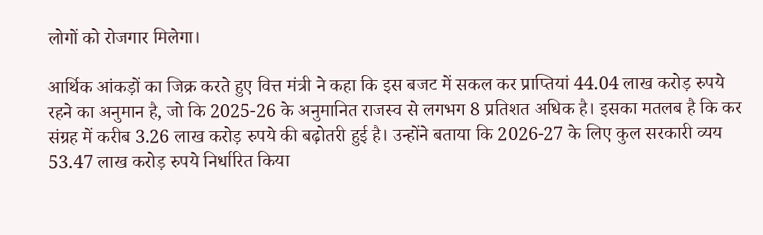लोगों को रोजगार मिलेगा।

आर्थिक आंकड़ों का जिक्र करते हुए वित्त मंत्री ने कहा कि इस बजट में सकल कर प्राप्तियां 44.04 लाख करोड़ रुपये रहने का अनुमान है, जो कि 2025-26 के अनुमानित राजस्व से लगभग 8 प्रतिशत अधिक है। इसका मतलब है कि कर संग्रह में करीब 3.26 लाख करोड़ रुपये की बढ़ोतरी हुई है। उन्होंने बताया कि 2026-27 के लिए कुल सरकारी व्यय 53.47 लाख करोड़ रुपये निर्धारित किया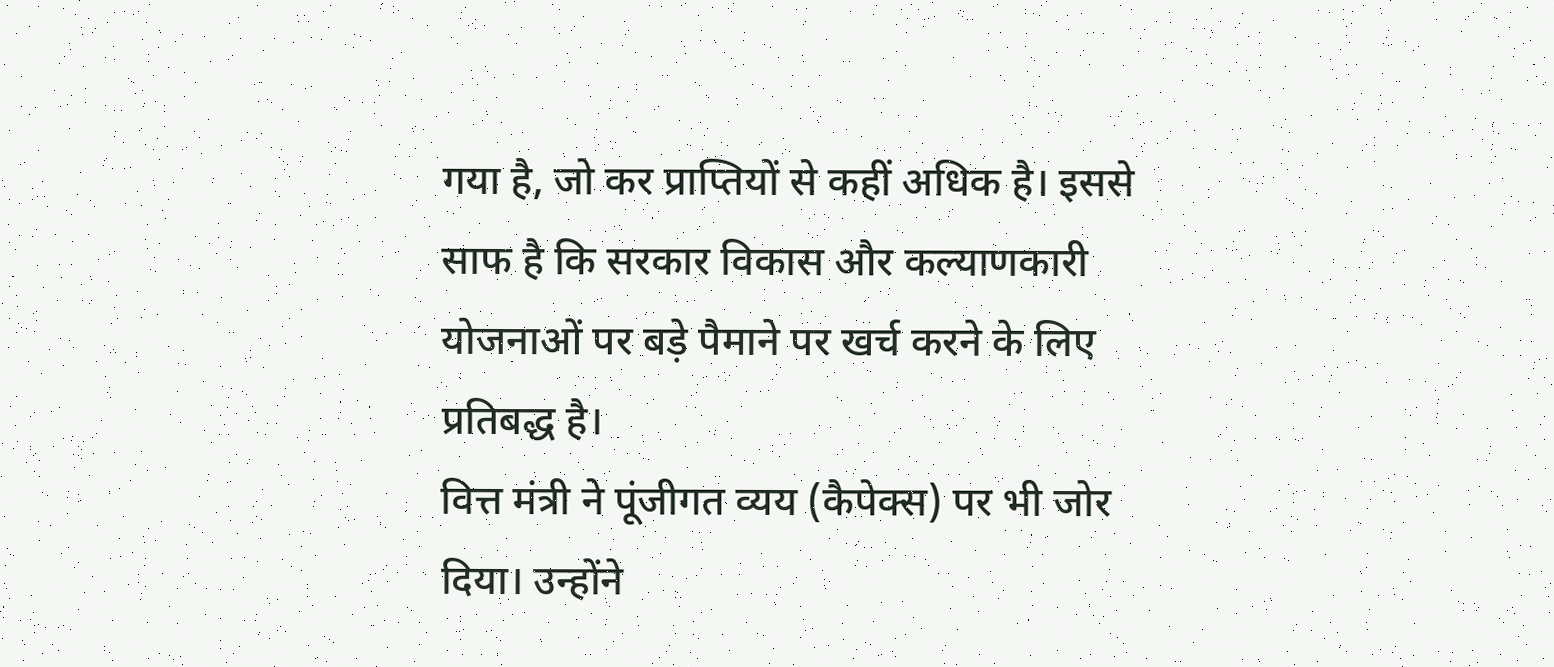गया है, जो कर प्राप्तियों से कहीं अधिक है। इससे साफ है कि सरकार विकास और कल्याणकारी योजनाओं पर बड़े पैमाने पर खर्च करने के लिए प्रतिबद्ध है।
वित्त मंत्री ने पूंजीगत व्यय (कैपेक्स) पर भी जोर दिया। उन्होंने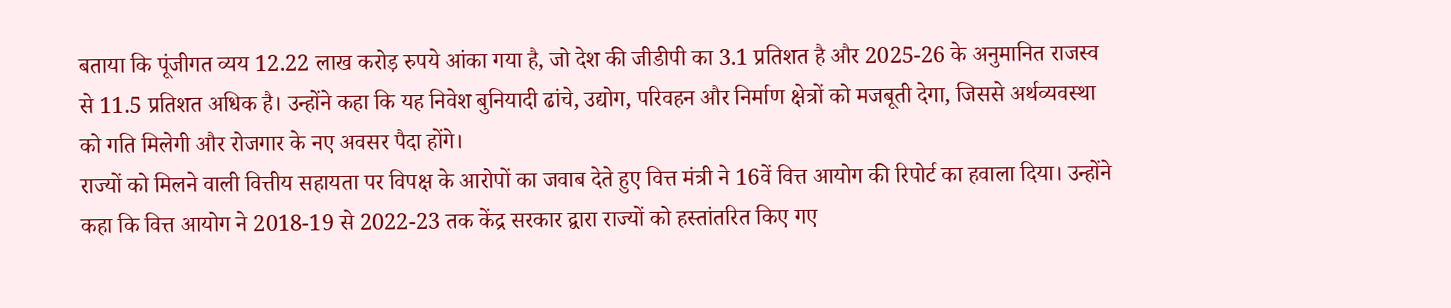बताया कि पूंजीगत व्यय 12.22 लाख करोड़ रुपये आंका गया है, जो देश की जीडीपी का 3.1 प्रतिशत है और 2025-26 के अनुमानित राजस्व से 11.5 प्रतिशत अधिक है। उन्होंने कहा कि यह निवेश बुनियादी ढांचे, उद्योग, परिवहन और निर्माण क्षेत्रों को मजबूती देगा, जिससे अर्थव्यवस्था को गति मिलेगी और रोजगार के नए अवसर पैदा होंगे।
राज्यों को मिलने वाली वित्तीय सहायता पर विपक्ष के आरोपों का जवाब देते हुए वित्त मंत्री ने 16वें वित्त आयोग की रिपोर्ट का हवाला दिया। उन्होंने कहा कि वित्त आयोग ने 2018-19 से 2022-23 तक केंद्र सरकार द्वारा राज्यों को हस्तांतरित किए गए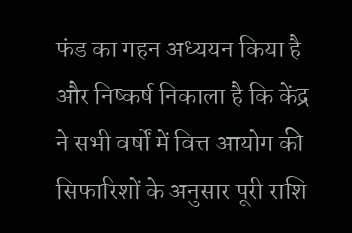फंड का गहन अध्ययन किया है और निष्कर्ष निकाला है कि केंद्र ने सभी वर्षों में वित्त आयोग की सिफारिशों के अनुसार पूरी राशि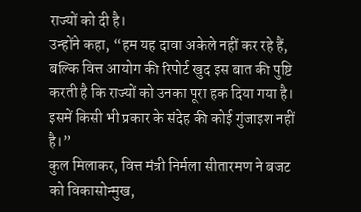राज्यों को दी है।
उन्होंने कहा, “हम यह दावा अकेले नहीं कर रहे हैं, बल्कि वित्त आयोग की रिपोर्ट खुद इस बात की पुष्टि करती है कि राज्यों को उनका पूरा हक दिया गया है। इसमें किसी भी प्रकार के संदेह की कोई गुंजाइश नहीं है।”
कुल मिलाकर, वित्त मंत्री निर्मला सीतारमण ने बजट को विकासोन्मुख,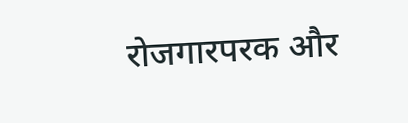रोजगारपरक और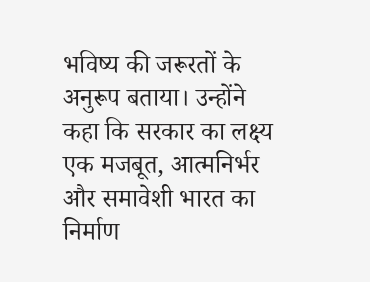भविष्य की जरूरतों के अनुरूप बताया। उन्होंने कहा कि सरकार का लक्ष्य एक मजबूत, आत्मनिर्भर और समावेशी भारत का निर्माण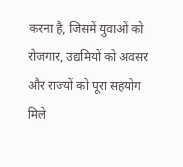करना है, जिसमें युवाओं को रोजगार, उद्यमियों को अवसर और राज्यों को पूरा सहयोग मिले